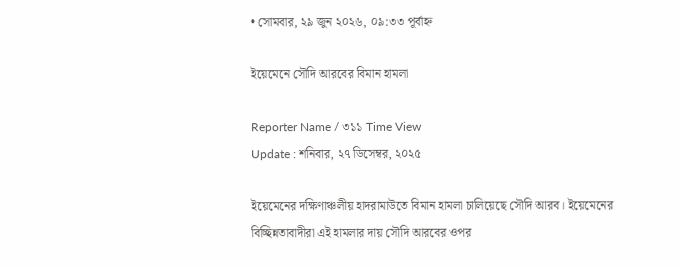• সোমবার, ২৯ জুন ২০২৬, ০৯:৩৩ পূর্বাহ্ন

ইয়েমেনে সৌদি আরবের বিমান হামলা

Reporter Name / ৩১১ Time View
Update : শনিবার, ২৭ ডিসেম্বর, ২০২৫

ইয়েমেনের দক্ষিণাঞ্চলীয় হাদরামাউতে বিমান হামলা চালিয়েছে সৌদি আরব। ইয়েমেনের বিচ্ছিন্নতাবাদীরা এই হামলার দায় সৌদি আরবের ওপর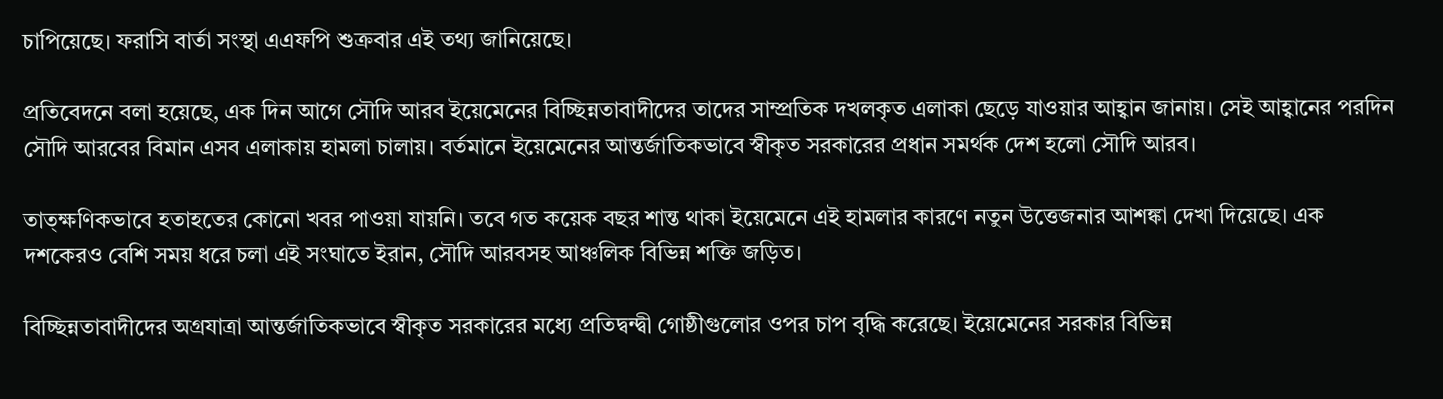চাপিয়েছে। ফরাসি বার্তা সংস্থা এএফপি শুক্রবার এই তথ্য জানিয়েছে।

প্রতিবেদনে বলা হয়েছে, এক দিন আগে সৌদি আরব ইয়েমেনের বিচ্ছিন্নতাবাদীদের তাদের সাম্প্রতিক দখলকৃত এলাকা ছেড়ে যাওয়ার আহ্বান জানায়। সেই আহ্বানের পরদিন সৌদি আরবের বিমান এসব এলাকায় হামলা চালায়। বর্তমানে ইয়েমেনের আন্তর্জাতিকভাবে স্বীকৃত সরকারের প্রধান সমর্থক দেশ হলো সৌদি আরব।

তাত্ক্ষণিকভাবে হতাহতের কোনো খবর পাওয়া যায়নি। তবে গত কয়েক বছর শান্ত থাকা ইয়েমেনে এই হামলার কারণে নতুন উত্তেজনার আশঙ্কা দেখা দিয়েছে। এক দশকেরও বেশি সময় ধরে চলা এই সংঘাতে ইরান, সৌদি আরবসহ আঞ্চলিক বিভিন্ন শক্তি জড়িত।

বিচ্ছিন্নতাবাদীদের অগ্রযাত্রা আন্তর্জাতিকভাবে স্বীকৃত সরকারের মধ্যে প্রতিদ্বন্দ্বী গোষ্ঠীগুলোর ওপর চাপ বৃদ্ধি করেছে। ইয়েমেনের সরকার বিভিন্ন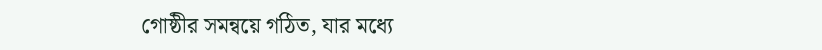গোষ্ঠীর সমন্বয়ে গঠিত, যার মধ্যে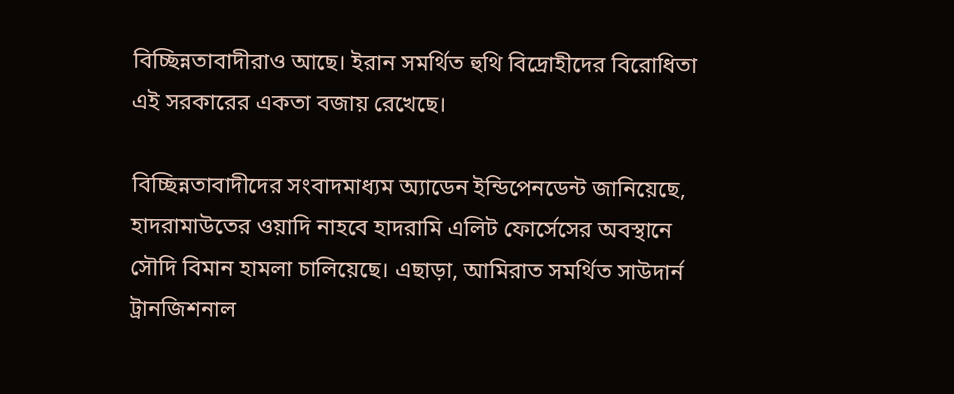বিচ্ছিন্নতাবাদীরাও আছে। ইরান সমর্থিত হুথি বিদ্রোহীদের বিরোধিতা এই সরকারের একতা বজায় রেখেছে।

বিচ্ছিন্নতাবাদীদের সংবাদমাধ্যম অ্যাডেন ইন্ডিপেনডেন্ট জানিয়েছে, হাদরামাউতের ওয়াদি নাহবে হাদরামি এলিট ফোর্সেসের অবস্থানে সৌদি বিমান হামলা চালিয়েছে। এছাড়া, আমিরাত সমর্থিত সাউদার্ন ট্রানজিশনাল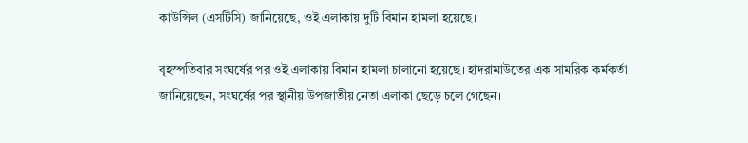কাউন্সিল (এসটিসি) জানিয়েছে, ওই এলাকায় দুটি বিমান হামলা হয়েছে।

বৃহস্পতিবার সংঘর্ষের পর ওই এলাকায় বিমান হামলা চালানো হয়েছে। হাদরামাউতের এক সামরিক কর্মকর্তা জানিয়েছেন, সংঘর্ষের পর স্থানীয় উপজাতীয় নেতা এলাকা ছেড়ে চলে গেছেন।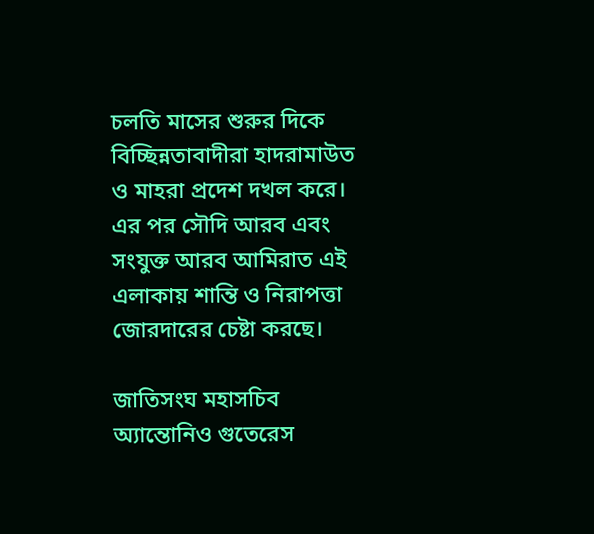চলতি মাসের শুরুর দিকে বিচ্ছিন্নতাবাদীরা হাদরামাউত ও মাহরা প্রদেশ দখল করে। এর পর সৌদি আরব এবং সংযুক্ত আরব আমিরাত এই এলাকায় শান্তি ও নিরাপত্তা জোরদারের চেষ্টা করছে।

জাতিসংঘ মহাসচিব অ্যান্তোনিও গুতেরেস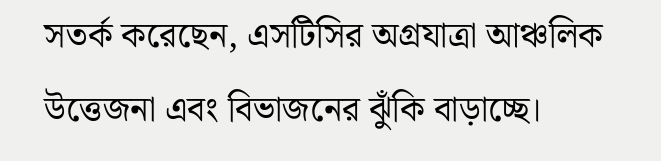সতর্ক করেছেন, এসটিসির অগ্রযাত্রা আঞ্চলিক উত্তেজনা এবং বিভাজনের ঝুঁকি বাড়াচ্ছে।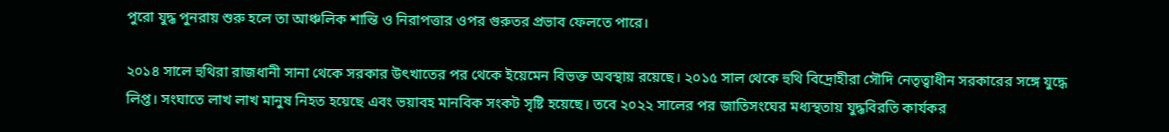পুরো যুদ্ধ পুনরায় শুরু হলে তা আঞ্চলিক শান্তি ও নিরাপত্তার ওপর গুরুতর প্রভাব ফেলতে পারে।

২০১৪ সালে হুথিরা রাজধানী সানা থেকে সরকার উৎখাতের পর থেকে ইয়েমেন বিভক্ত অবস্থায় রয়েছে। ২০১৫ সাল থেকে হুথি বিদ্রোহীরা সৌদি নেতৃত্বাধীন সরকারের সঙ্গে যুদ্ধে লিপ্ত। সংঘাতে লাখ লাখ মানুষ নিহত হয়েছে এবং ভয়াবহ মানবিক সংকট সৃষ্টি হয়েছে। তবে ২০২২ সালের পর জাতিসংঘের মধ্যস্থতায় যুদ্ধবিরতি কার্যকর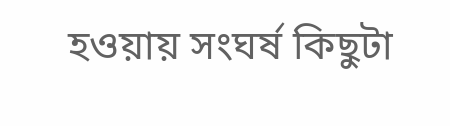হওয়ায় সংঘর্ষ কিছুটা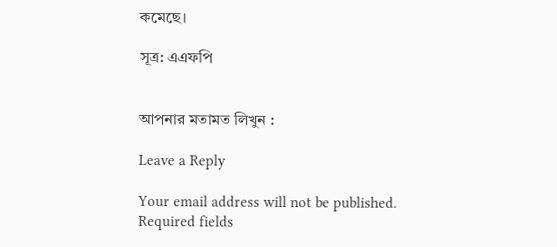কমেছে।

সূত্র: এএফপি


আপনার মতামত লিখুন :

Leave a Reply

Your email address will not be published. Required fields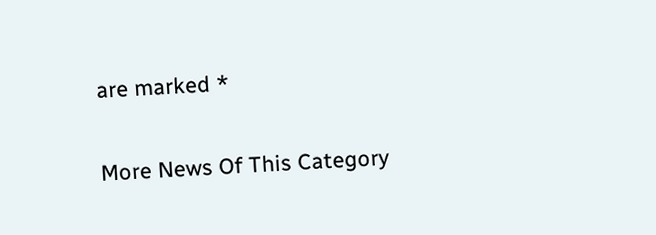are marked *

More News Of This Category